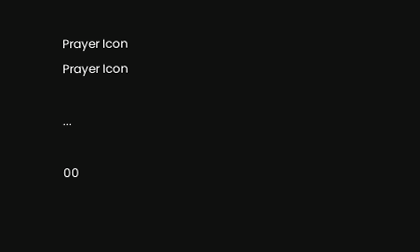Prayer Icon
Prayer Icon

...

00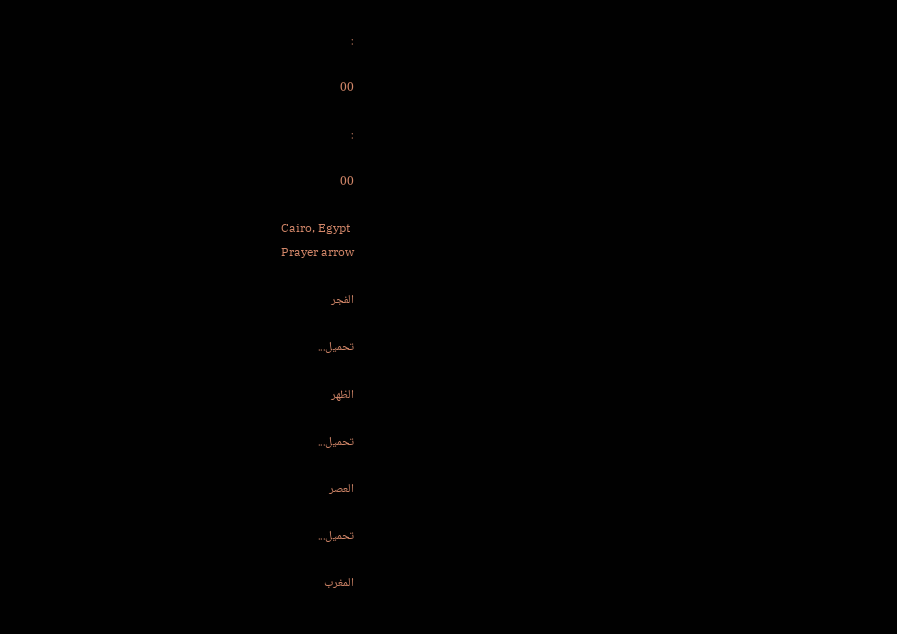:

00

:

00

Cairo, Egypt
Prayer arrow

الفجر

تحميل...

الظهر

تحميل...

العصر

تحميل...

المغرب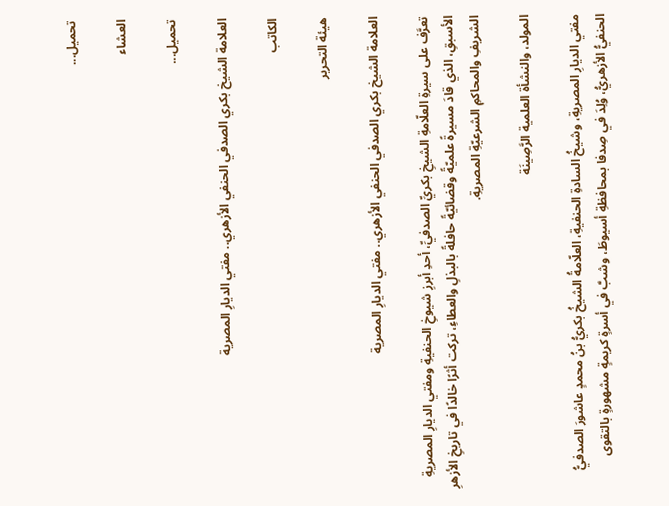تحميل...

العشاء

تحميل...

العلامة الشيخ بكري الصدفي الحنفي الأزهري.. مفتي الديارِ المصرية

الكاتب

هيئة التحرير

العلامة الشيخ بكري الصدفي الحنفي الأزهري.. مفتي الديارِ المصرية

تعرَّف على سيرةِ العلّامةِ الشيخِ بكريِّ الصدفيِّ، أحدِ أبرزِ شيوخِ الحنفيةِ ومفتي الديارِ المصريةِ الأسبقِ، الذي قادَ مسيرةً علميّةً وقضائيّةً حافلةً بالبذلِ والعطاءِ، تركت أثرًا خالدًا في تاريخِ الأزهرِ الشريفِ والمحاكمِ الشرعيّةِ المصريةِ.

المولد، والنشأة العلمية الرَّصِينَة

مفتي الديارِ المصريةِ، وشيخُ السادةِ الحنفيةِ، العلّامةُ الشيخُ بكريُّ بنُ محمدٍ عاشورَ الصدفيُّ الحنفيُّ الأزهريُّ، وُلِدَ في صِدفا بمحافظةِ أسيوطَ، وشبَّ في أسرةٍ كريمةٍ مشهورةٍ بالتقوى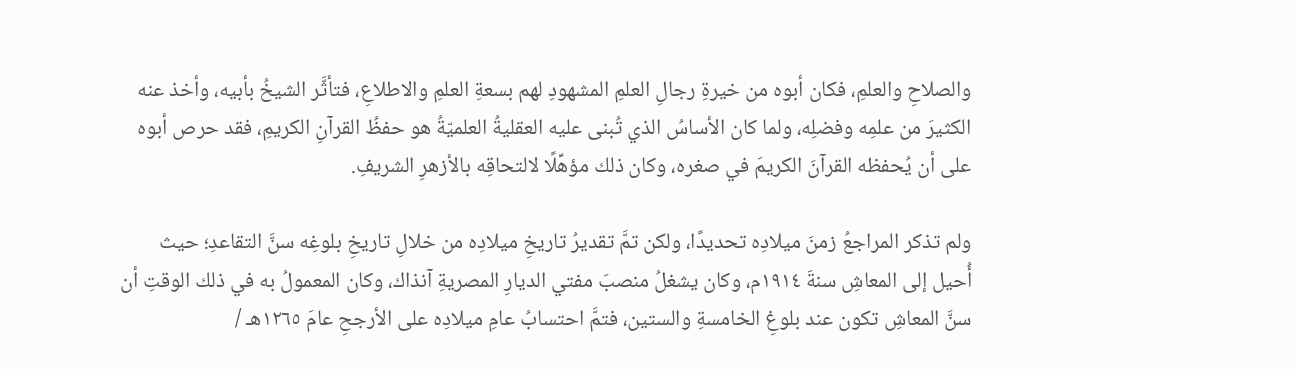والصلاحِ والعلمِ، فكان أبوه من خيرةِ رجالِ العلمِ المشهودِ لهم بسعةِ العلمِ والاطلاعِ، فتأثَّر الشيخُ بأبيه، وأخذ عنه الكثيرَ من علمِه وفضلِه، ولما كان الأساسُ الذي تُبنى عليه العقليةُ العلميّةُ هو حفظُ القرآنِ الكريمِ، فقد حرص أبوه على أن يُحفظه القرآنَ الكريمَ في صغره، وكان ذلك مؤهِّلًا لالتحاقِه بالأزهرِ الشريفِ.

ولم تذكر المراجعُ زمنَ ميلادِه تحديدًا، ولكن تمَّ تقديرُ تاريخِ ميلادِه من خلالِ تاريخِ بلوغِه سنَّ التقاعدِ؛ حيث أُحيل إلى المعاشِ سنةَ ١٩١٤م، وكان يشغلُ منصبَ مفتي الديارِ المصريةِ آنذاك، وكان المعمولُ به في ذلك الوقتِ أن سنَّ المعاشِ تكون عند بلوغِ الخامسةِ والستين، فتمَّ احتسابُ عامِ ميلادِه على الأرجحِ عامَ ١٢٦٥هـ /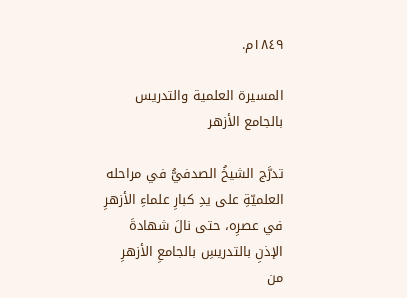١٨٤٩م.

المسيرة العلمية والتدريس بالجامع الأزهر

تدرَّج الشيخُ الصدفيُّ في مراحله العلميّةِ على يدِ كبارِ علماءِ الأزهرِ في عصرِه، حتى نالَ شهادةَ الإذنِ بالتدريسِ بالجامعِ الأزهرِ من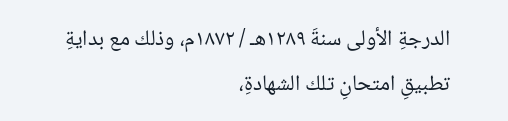الدرجةِ الأولى سنةَ ١٢٨٩هـ / ١٨٧٢م، وذلك مع بدايةِ تطبيقِ امتحانِ تلك الشهادةِ،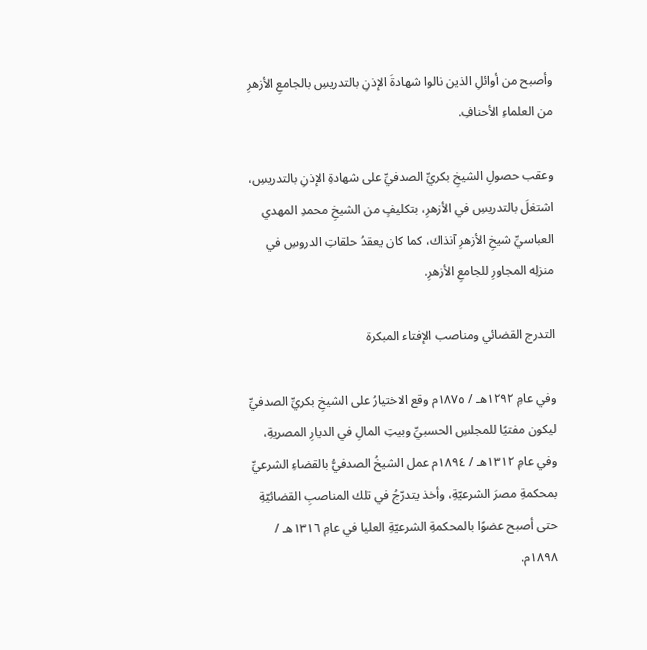وأصبح من أوائلِ الذين نالوا شهادةَ الإذنِ بالتدريسِ بالجامعِ الأزهرِ من العلماءِ الأحنافِ.

وعقب حصولِ الشيخِ بكريِّ الصدفيِّ على شهادةِ الإذنِ بالتدريسِ، اشتغلَ بالتدريسِ في الأزهرِ، بتكليفٍ من الشيخِ محمدِ المهدي العباسيِّ شيخِ الأزهرِ آنذاك، كما كان يعقدُ حلقاتِ الدروسِ في منزلِه المجاورِ للجامعِ الأزهرِ.

التدرج القضائي ومناصب الإفتاء المبكرة

وفي عامِ ١٢٩٢هـ / ١٨٧٥م وقع الاختيارُ على الشيخِ بكريِّ الصدفيِّ ليكون مفتيًا للمجلسِ الحسبيِّ وبيتِ المالِ في الديارِ المصريةِ، وفي عامِ ١٣١٢هـ / ١٨٩٤م عمل الشيخُ الصدفيُّ بالقضاءِ الشرعيِّ بمحكمةِ مصرَ الشرعيّةِ، وأخذ يتدرّجُ في تلك المناصبِ القضائيّةِ حتى أصبح عضوًا بالمحكمةِ الشرعيّةِ العليا في عامِ ١٣١٦هـ / ١٨٩٨م.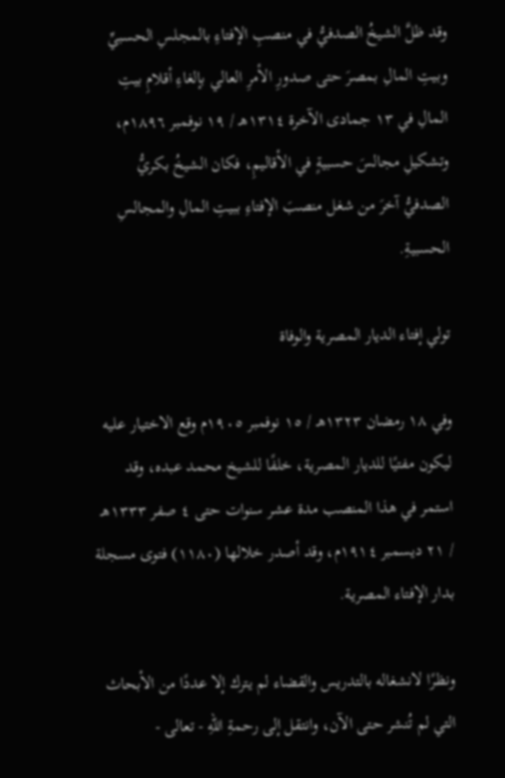وقد ظلَّ الشيخُ الصدفيُّ في منصبِ الإفتاءِ بالمجلسِ الحسبيِّ وبيتِ المالِ بمصرَ حتى صدورِ الأمرِ العالي بإلغاءِ أقلامِ بيتِ المالِ في ١٣ جمادى الآخرة ١٣١٤هـ / ١٩ نوفمبر ١٨٩٦م، وتشكيلِ مجالسَ حسبيةٍ في الأقاليمِ، فكان الشيخُ بكريُّ الصدفيُّ آخرَ من شغل منصبَ الإفتاءِ ببيتِ المالِ والمجالسِ الحسبيةِ.

تولي إفتاء الديار المصرية والوفاة

وفي ١٨ رمضان ١٣٢٣هـ / ١٥ نوفمبر ١٩٠٥م وقع الاختيار عليه ليكون مفتيًا للديار المصرية، خلفًا للشيخ محمد عبده، وقد استمر في هذا المنصب مدة عشر سنوات حتى ٤ صفر ١٣٣٣هـ / ٢١ ديسمبر ١٩١٤م، وقد أصدر خلالها (١١٨٠) فتوى مسجلة بدار الإفتاء المصرية.

ونظرًا لانشغاله بالتدريس والقضاء لم يترك إلا عددًا من الأبحاث التي لم تُنشر حتى الآن، وانتقل إلى رحمةِ اللهِ - تعالى -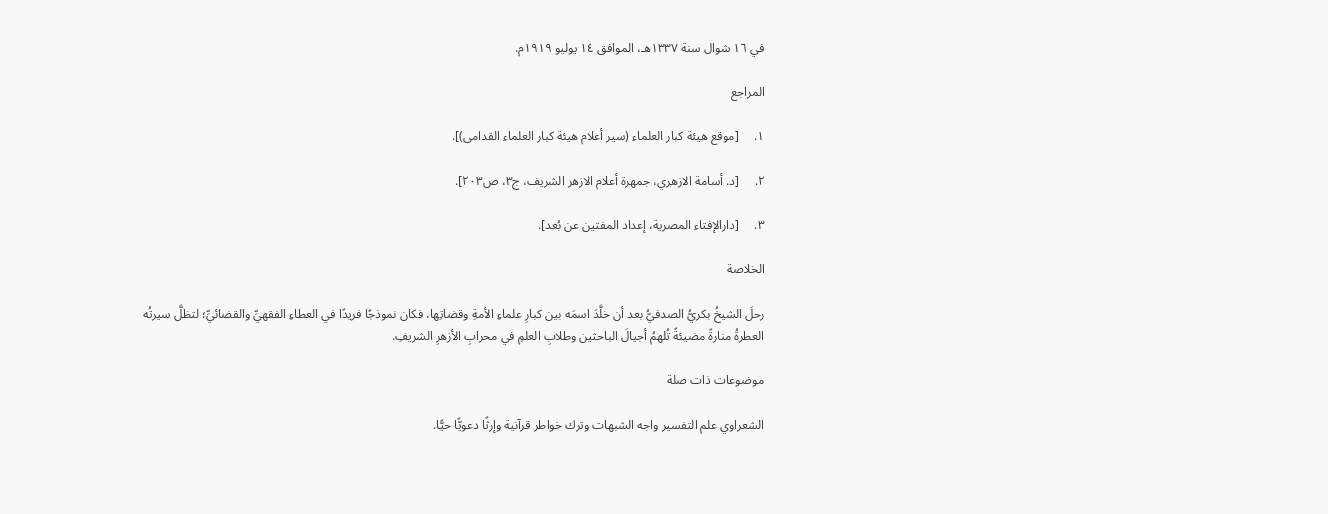في ١٦ شوال سنة ١٣٣٧هـ، الموافق ١٤ يوليو ١٩١٩م.

المراجع

١.     [موقع هيئة كبار العلماء (سير أعلام هيئة كبار العلماء القدامى)].

٢.     [د. أسامة الازهري، جمهرة أعلام الازهر الشريف، ج٣، ص٢٠٣].

٣.     [دارالإفتاء المصرية، إعداد المفتين عن بُعد].

الخلاصة

رحلَ الشيخُ بكريُّ الصدفيُّ بعد أن خلَّدَ اسمَه بين كبارِ علماءِ الأمةِ وقضاتِها، فكان نموذجًا فريدًا في العطاءِ الفقهيِّ والقضائيِّ؛ لتظلَّ سيرتُه العطرةُ منارةً مضيئةً تُلهمُ أجيالَ الباحثين وطلابِ العلمِ في محرابِ الأزهرِ الشريفِ.

موضوعات ذات صلة

الشعراوي علم التفسير واجه الشبهات وترك خواطر قرآنية وإرثًا دعويًّا حيًّا.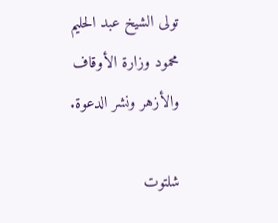تولى الشيخ عبد الحليم محمود وزارة الأوقاف والأزهر ونشر الدعوة.

شلتوت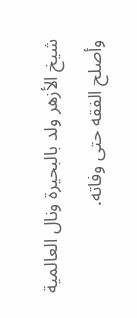شيخ الأزهر ولد بالبحيرة ونال العالمية وأصلح الفقه حتى وفاته.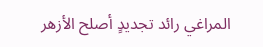المراغي رائد تجديدٍ أصلح الأزهر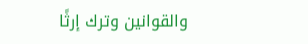والقوانين وترك إرثًا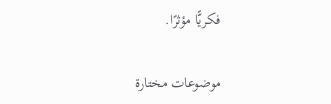فكريًّا مؤثرًا.

موضوعات مختارة